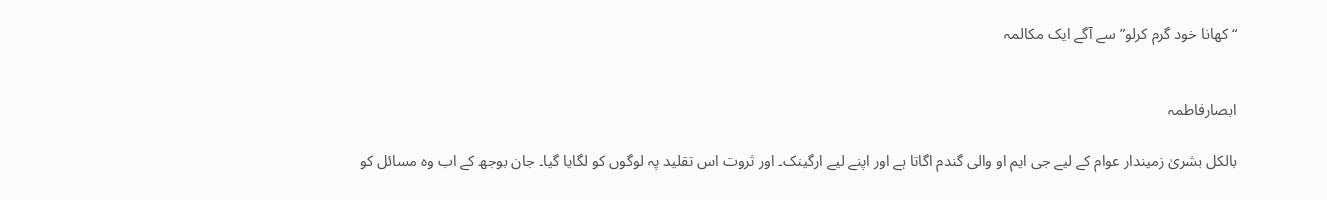“کھانا خود گرم کرلو” سے آگے ایک مکالمہ


ابصارفاطمہ

بالکل بشریٰ زمیندار عوام کے لیے جی ایم او والی گندم اگاتا ہے اور اپنے لیے ارگینک۔ اور ثروت اس تقلید پہ لوگوں کو لگایا گیا۔ جان بوجھ کے اب وہ مسائل کو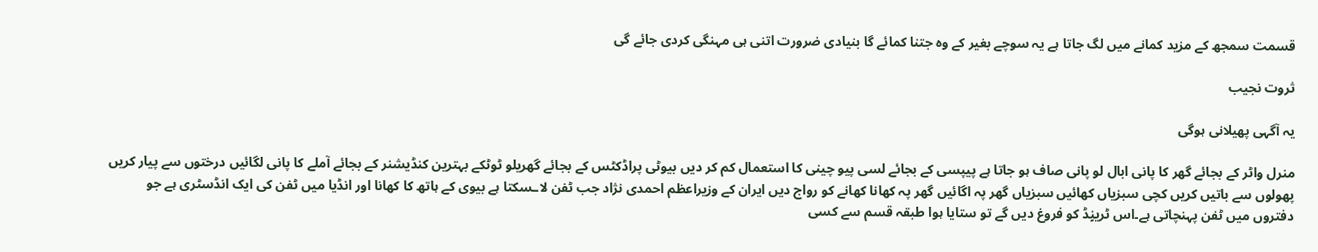قسمت سمجھ کے مزید کمانے میں لگ جاتا ہے یہ سوچے بغیر کے وہ جتنا کمائے گا بنیادی ضرورت اتنی ہی مہنگی کردی جائے گی

ثروت نجیب

یہ آگہی پھیلانی ہوگی

منرل واٹر کے بجائے گھر کا پانی ابال لو پانی صاف ہو جاتا ہے پیپسی کے بجائے لسی پیو چینی کا استعمال کم کر دیں بیوٹی پراڈکٹس کے بجائے گھریلو ٹوٹکے بہترین کنڈیشنر کے بجائے آملے کا پانی لگائیں درختوں سے پیار کریں پھولوں سے باتیں کریں کچی سبزیاں کھائیں سبزیاں گھر پہ اگائیں گھر پہ کھانا کھانے کو رواج دیں ایران کے وزیراعظم احمدی نژاد جب ٹفن لاـسکتا ہے بیوی کے ہاتھ کا کھانا اور انڈیا میں ٹفن کی ایک انڈسٹری ہے جو دفتروں میں ٹفن پہنچاتی ہے۔اس ٹرینٍڈ کو فروغ دیں گے تو ستایا ہوا طبقہ قسم سے کسی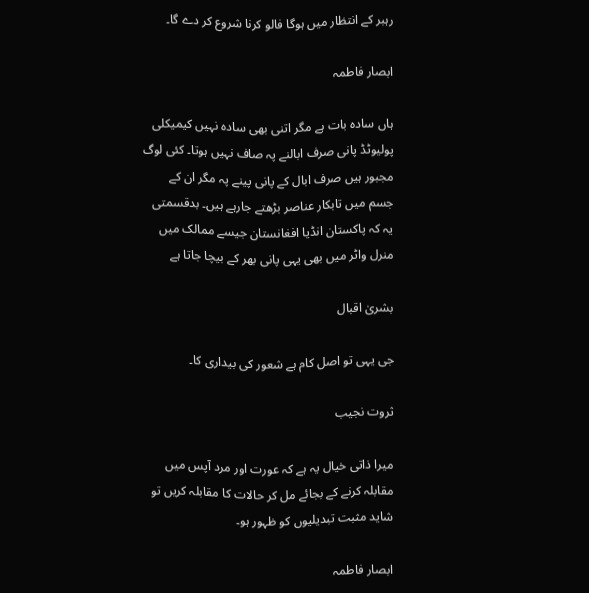رہبر کے انتظار میں ہوگا فالو کرنا شروع کر دے گا۔

ابصار فاطمہ

ہاں سادہ بات ہے مگر اتنی بھی سادہ نہیں کیمیکلی پولیوٹڈ پانی صرف ابالنے پہ صاف نہیں ہوتا۔ کئی لوگ مجبور ہیں صرف ابال کے پانی پینے پہ مگر ان کے جسم میں تابکار عناصر بڑھتے جارہے ہیں۔ بدقسمتی یہ کہ پاکستان انڈیا افغانستان جیسے ممالک میں منرل واٹر میں بھی یہی پانی بھر کے بیچا جاتا ہے

بشریٰ اقبال

جی یہی تو اصل کام ہے شعور کی بیداری کا۔

ثروت نجیب

میرا ذاتی خیال یہ ہے کہ عورت اور مرد آپس میں مقابلہ کرنے کے بجائے مل کر حالات کا مقابلہ کریں تو شاید مثبت تبدیلیوں کو ظہور ہو۔

ابصار فاطمہ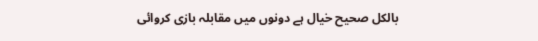بالکل صحیح خیال ہے دونوں میں مقابلہ بازی کروائی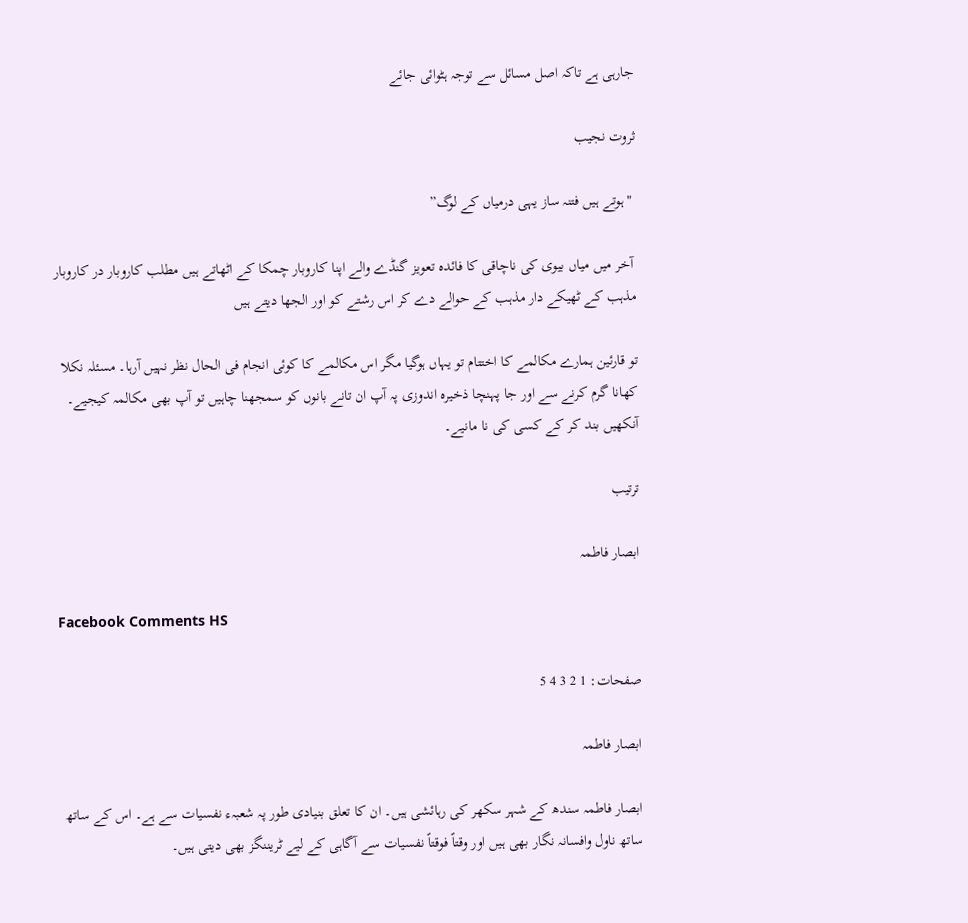جارہی ہے تاکہ اصل مسائل سے توجہ ہٹوائی جائے

ثروت نجیب

 "ہوتے ہیں فتنہ ساز یہی درمیاں کے لوگ”

 آخر میں میاں بیوی کی ناچاقی کا فائدہ تعویز گنڈے والے اپنا کاروبار چمکا کے اٹھاتے ہیں مطلب کاروبار در کاروبار مذہب کے ٹھیکے دار مذہب کے حوالے دے کر اس رشتے کو اور الجھا دیتے ہیں

تو قارئین ہمارے مکالمے کا اختتام تو یہاں ہوگیا مگر اس مکالمے کا کوئی انجام فی الحال نظر نہیں آرہا۔ مسئلہ نکلا کھانا گرم کرنے سے اور جا پہنچا ذخیرہ اندوزی پہ آپ ان تانے بانوں کو سمجھنا چاہیں تو آپ بھی مکالمہ کیجیے۔ آنکھیں بند کر کے کسی کی نا مانیے۔

ترتیب

ابصار فاطمہ

Facebook Comments HS

صفحات: 1 2 3 4 5

ابصار فاطمہ

ابصار فاطمہ سندھ کے شہر سکھر کی رہائشی ہیں۔ ان کا تعلق بنیادی طور پہ شعبہء نفسیات سے ہے۔ اس کے ساتھ ساتھ ناول وافسانہ نگار بھی ہیں اور وقتاً فوقتاً نفسیات سے آگاہی کے لیے ٹریننگز بھی دیتی ہیں۔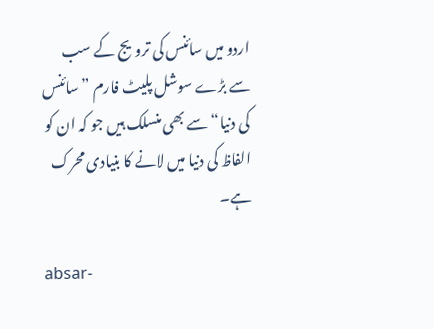اردو میں سائنس کی ترویج کے سب سے بڑے سوشل پلیٹ فارم ”سائنس کی دنیا“ سے بھی منسلک ہیں جو کہ ان کو الفاظ کی دنیا میں لانے کا بنیادی محرک ہے۔

absar-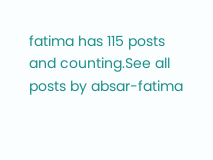fatima has 115 posts and counting.See all posts by absar-fatima